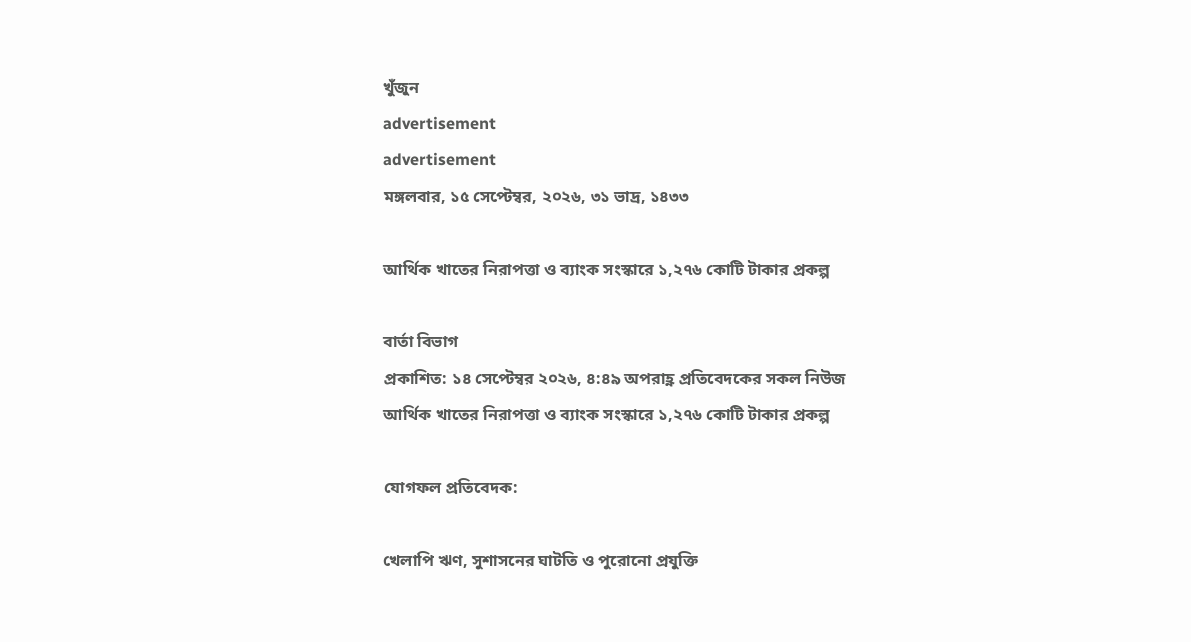খুঁজুন
advertisement
advertisement
মঙ্গলবার, ১৫ সেপ্টেম্বর, ২০২৬, ৩১ ভাদ্র, ১৪৩৩

আর্থিক খাতের নিরাপত্তা ও ব্যাংক সংস্কারে ১,২৭৬ কোটি টাকার প্রকল্প

বার্তা বিভাগ
প্রকাশিত: ১৪ সেপ্টেম্বর ২০২৬, ৪:৪৯ অপরাহ্ণ প্রতিবেদকের সকল নিউজ
আর্থিক খাতের নিরাপত্তা ও ব্যাংক সংস্কারে ১,২৭৬ কোটি টাকার প্রকল্প

যোগফল প্রতিবেদক:

খেলাপি ঋণ, সুশাসনের ঘাটতি ও পুরোনো প্রযুক্তি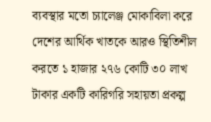ব্যবস্থার মতো চ্যালেঞ্জ মোকাবিলা করে দেশের আর্থিক খাতকে আরও স্থিতিশীল করতে ১ হাজার ২৭৬ কোটি ৩০ লাখ টাকার একটি কারিগরি সহায়তা প্রকল্প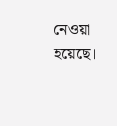নেওয়া হয়েছে।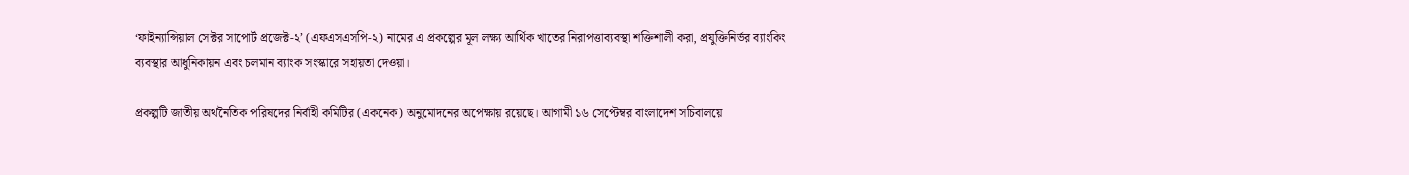‘ফাইন্যান্সিয়াল সেক্টর সাপোর্ট প্রজেক্ট-২’ (এফএসএসপি-২) নামের এ প্রকল্পের মূল লক্ষ্য আর্থিক খাতের নিরাপত্তাব্যবস্থা শক্তিশালী করা, প্রযুক্তিনির্ভর ব্যাংকিং ব্যবস্থার আধুনিকায়ন এবং চলমান ব্যাংক সংস্কারে সহায়তা দেওয়া।

প্রকল্পটি জাতীয় অর্থনৈতিক পরিষদের নির্বাহী কমিটির (একনেক) অনুমোদনের অপেক্ষায় রয়েছে। আগামী ১৬ সেপ্টেম্বর বাংলাদেশ সচিবালয়ে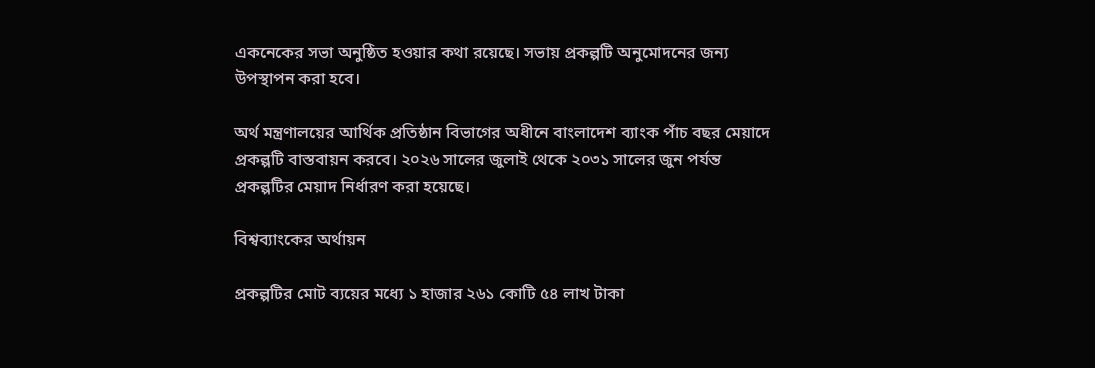একনেকের সভা অনুষ্ঠিত হওয়ার কথা রয়েছে। সভায় প্রকল্পটি অনুমোদনের জন্য উপস্থাপন করা হবে।

অর্থ মন্ত্রণালয়ের আর্থিক প্রতিষ্ঠান বিভাগের অধীনে বাংলাদেশ ব্যাংক পাঁচ বছর মেয়াদে প্রকল্পটি বাস্তবায়ন করবে। ২০২৬ সালের জুলাই থেকে ২০৩১ সালের জুন পর্যন্ত প্রকল্পটির মেয়াদ নির্ধারণ করা হয়েছে।

বিশ্বব্যাংকের অর্থায়ন

প্রকল্পটির মোট ব্যয়ের মধ্যে ১ হাজার ২৬১ কোটি ৫৪ লাখ টাকা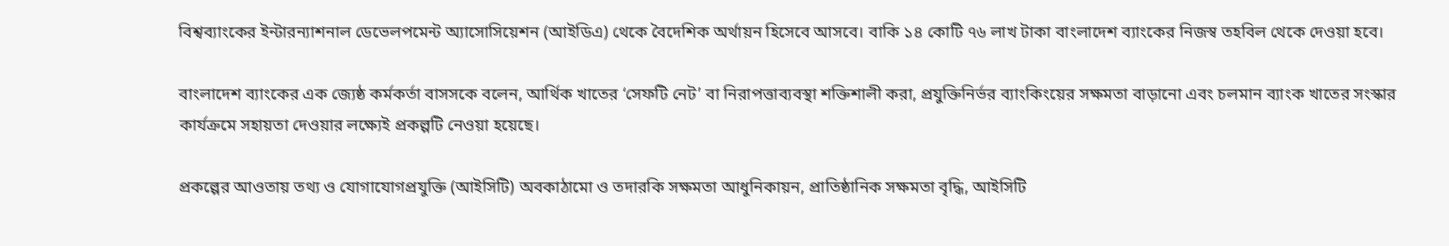বিশ্বব্যাংকের ইন্টারন্যাশনাল ডেভেলপমেন্ট অ্যাসোসিয়েশন (আইডিএ) থেকে বৈদেশিক অর্থায়ন হিসেবে আসবে। বাকি ১৪ কোটি ৭৬ লাখ টাকা বাংলাদেশ ব্যাংকের নিজস্ব তহবিল থেকে দেওয়া হবে।

বাংলাদেশ ব্যাংকের এক জ্যেষ্ঠ কর্মকর্তা বাসসকে বলেন, আর্থিক খাতের ‘সেফটি নেট’ বা নিরাপত্তাব্যবস্থা শক্তিশালী করা, প্রযুক্তিনির্ভর ব্যাংকিংয়ের সক্ষমতা বাড়ানো এবং চলমান ব্যাংক খাতের সংস্কার কার্যক্রমে সহায়তা দেওয়ার লক্ষ্যেই প্রকল্পটি নেওয়া হয়েছে।

প্রকল্পের আওতায় তথ্য ও যোগাযোগপ্রযুক্তি (আইসিটি) অবকাঠামো ও তদারকি সক্ষমতা আধুনিকায়ন, প্রাতিষ্ঠানিক সক্ষমতা বৃদ্ধি, আইসিটি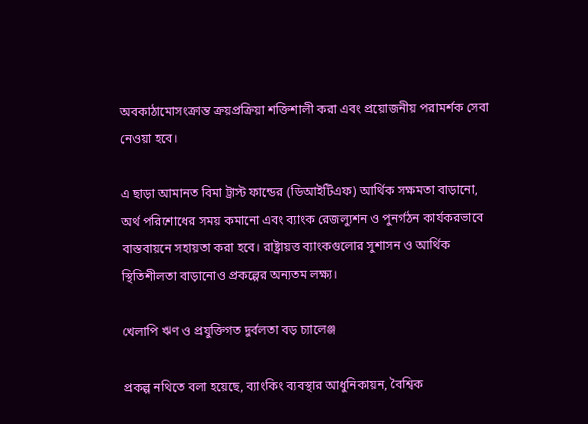অবকাঠামোসংক্রান্ত ক্রয়প্রক্রিয়া শক্তিশালী করা এবং প্রয়োজনীয় পরামর্শক সেবা নেওয়া হবে।

এ ছাড়া আমানত বিমা ট্রাস্ট ফান্ডের (ডিআইটিএফ) আর্থিক সক্ষমতা বাড়ানো, অর্থ পরিশোধের সময় কমানো এবং ব্যাংক রেজল্যুশন ও পুনর্গঠন কার্যকরভাবে বাস্তবায়নে সহায়তা করা হবে। রাষ্ট্রায়ত্ত ব্যাংকগুলোর সুশাসন ও আর্থিক স্থিতিশীলতা বাড়ানোও প্রকল্পের অন্যতম লক্ষ্য।

খেলাপি ঋণ ও প্রযুক্তিগত দুর্বলতা বড় চ্যালেঞ্জ

প্রকল্প নথিতে বলা হয়েছে, ব্যাংকিং ব্যবস্থার আধুনিকায়ন, বৈশ্বিক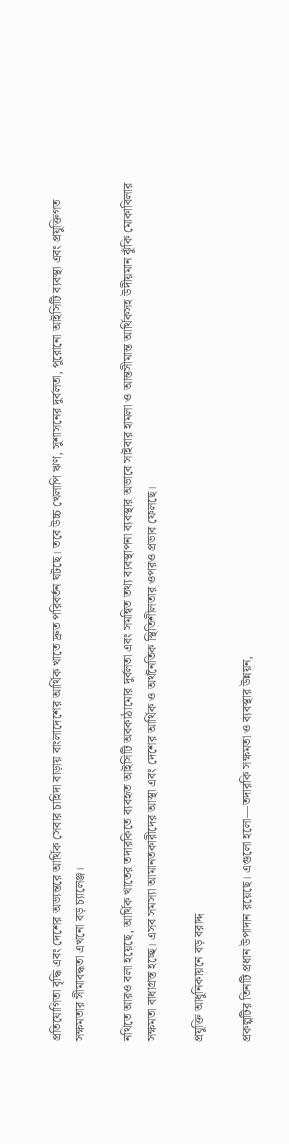প্রতিযোগিতা বৃদ্ধি এবং দেশের অভ্যন্তরে আর্থিক সেবার চাহিদা বাড়ায় বাংলাদেশের আর্থিক খাতে দ্রুত পরিবর্তন ঘটছে। তবে উচ্চ খেলাপি ঋণ, সুশাসনের দুর্বলতা, পুরোনো আইসিটি ব্যবস্থা এবং প্রযুক্তিগত সক্ষমতার সীমাবদ্ধতা এখনো বড় চ্যালেঞ্জ।

নথিতে আরও বলা হয়েছে, আর্থিক খাতের তদারকিতে ব্যবহৃত আইসিটি অবকাঠামোর দুর্বলতা এবং সমন্বিত তথ্য ব্যবস্থাপনা ব্যবস্থার অভাবে সাইবার হামলা ও আন্তসীমান্ত আর্থিকসহ উদীয়মান ঝুঁকি মোকাবিলার সক্ষমতা বাধাগ্রস্ত হচ্ছে। এসব সমস্যা আমানতকারীদের আস্থা এবং দেশের আর্থিক ও অর্থনৈতিক স্থিতিশীলতার ওপরও প্রভাব ফেলছে।

প্রযুক্তি আধুনিকায়নে বড় বরাদ্দ

প্রকল্পটির তিনটি প্রধান উপাদান রয়েছে। এগুলো হলো—তদারকি সক্ষমতা ও ব্যবস্থার উন্নয়ন,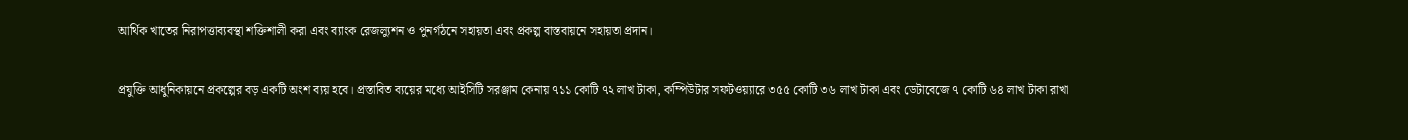আর্থিক খাতের নিরাপত্তাব্যবস্থা শক্তিশালী করা এবং ব্যাংক রেজল্যুশন ও পুনর্গঠনে সহায়তা এবং প্রকল্প বাস্তবায়নে সহায়তা প্রদান।

প্রযুক্তি আধুনিকায়নে প্রকল্পের বড় একটি অংশ ব্যয় হবে। প্রস্তাবিত ব্যয়ের মধ্যে আইসিটি সরঞ্জাম কেনায় ৭১১ কোটি ৭২ লাখ টাকা, কম্পিউটার সফটওয়্যারে ৩৫৫ কোটি ৩৬ লাখ টাকা এবং ডেটাবেজে ৭ কোটি ৬৪ লাখ টাকা রাখা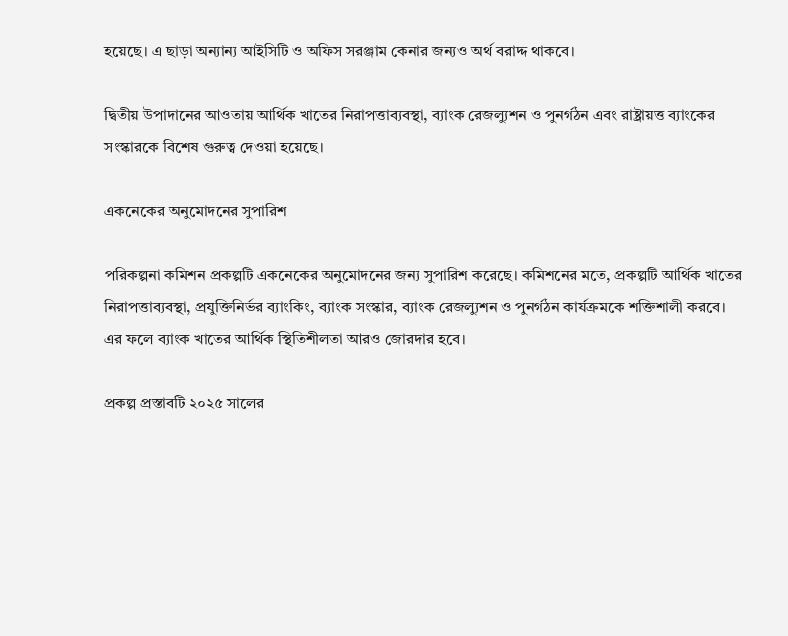হয়েছে। এ ছাড়া অন্যান্য আইসিটি ও অফিস সরঞ্জাম কেনার জন্যও অর্থ বরাদ্দ থাকবে।

দ্বিতীয় উপাদানের আওতায় আর্থিক খাতের নিরাপত্তাব্যবস্থা, ব্যাংক রেজল্যুশন ও পুনর্গঠন এবং রাষ্ট্রায়ত্ত ব্যাংকের সংস্কারকে বিশেষ গুরুত্ব দেওয়া হয়েছে।

একনেকের অনুমোদনের সুপারিশ

পরিকল্পনা কমিশন প্রকল্পটি একনেকের অনুমোদনের জন্য সুপারিশ করেছে। কমিশনের মতে, প্রকল্পটি আর্থিক খাতের নিরাপত্তাব্যবস্থা, প্রযুক্তিনির্ভর ব্যাংকিং, ব্যাংক সংস্কার, ব্যাংক রেজল্যুশন ও পুনর্গঠন কার্যক্রমকে শক্তিশালী করবে। এর ফলে ব্যাংক খাতের আর্থিক স্থিতিশীলতা আরও জোরদার হবে।

প্রকল্প প্রস্তাবটি ২০২৫ সালের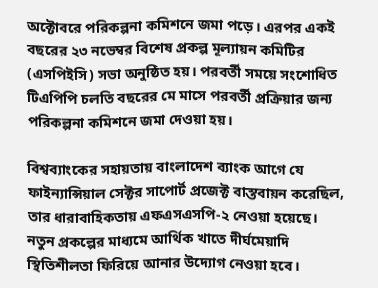অক্টোবরে পরিকল্পনা কমিশনে জমা পড়ে। এরপর একই বছরের ২৩ নভেম্বর বিশেষ প্রকল্প মূল্যায়ন কমিটির (এসপিইসি) সভা অনুষ্ঠিত হয়। পরবর্তী সময়ে সংশোধিত টিএপিপি চলতি বছরের মে মাসে পরবর্তী প্রক্রিয়ার জন্য পরিকল্পনা কমিশনে জমা দেওয়া হয়।

বিশ্বব্যাংকের সহায়তায় বাংলাদেশ ব্যাংক আগে যে ফাইন্যান্সিয়াল সেক্টর সাপোর্ট প্রজেক্ট বাস্তবায়ন করেছিল, তার ধারাবাহিকতায় এফএসএসপি-২ নেওয়া হয়েছে। নতুন প্রকল্পের মাধ্যমে আর্থিক খাতে দীর্ঘমেয়াদি স্থিতিশীলতা ফিরিয়ে আনার উদ্যোগ নেওয়া হবে।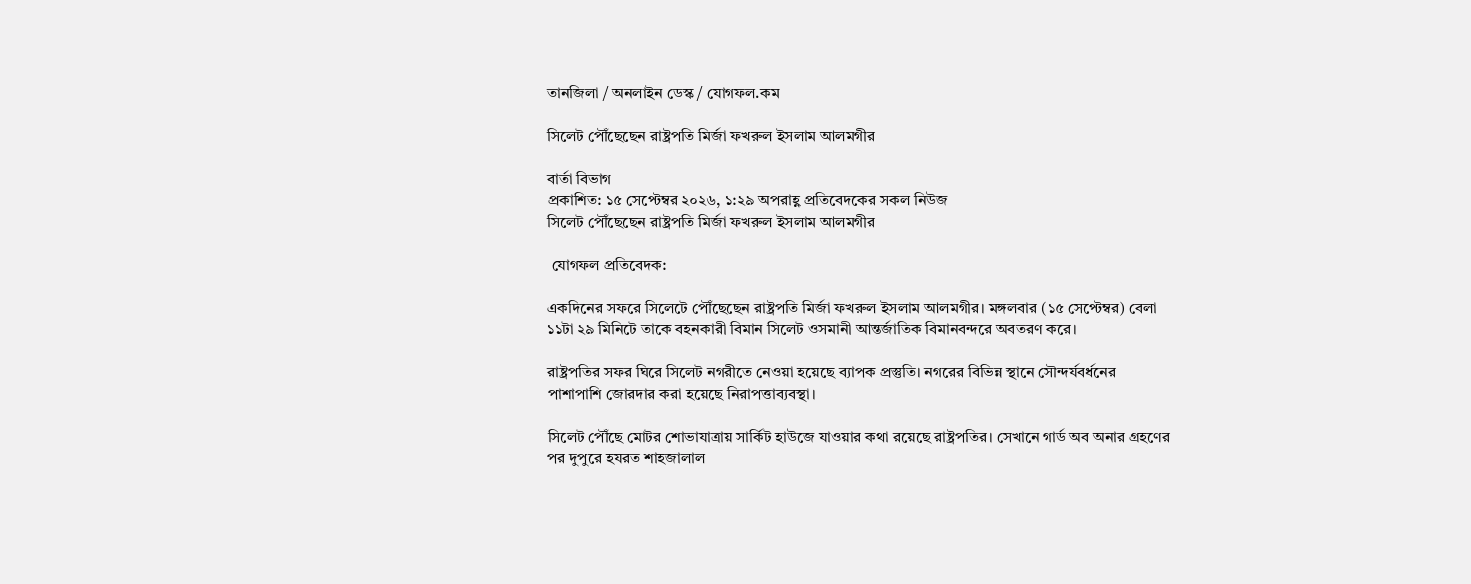তানজিলা / অনলাইন ডেস্ক / যোগফল.কম

সিলেট পৌঁছেছেন রাষ্ট্রপতি মির্জা ফখরুল ইসলাম আলমগীর

বার্তা বিভাগ
প্রকাশিত: ১৫ সেপ্টেম্বর ২০২৬, ১:২৯ অপরাহ্ণ প্রতিবেদকের সকল নিউজ
সিলেট পৌঁছেছেন রাষ্ট্রপতি মির্জা ফখরুল ইসলাম আলমগীর

 যোগফল প্রতিবেদক:

একদিনের সফরে সিলেটে পৌঁছেছেন রাষ্ট্রপতি মির্জা ফখরুল ইসলাম আলমগীর। মঙ্গলবার (১৫ সেপ্টেম্বর) বেলা ১১টা ২৯ মিনিটে তাকে বহনকারী বিমান সিলেট ওসমানী আন্তর্জাতিক বিমানবন্দরে অবতরণ করে।

রাষ্ট্রপতির সফর ঘিরে সিলেট নগরীতে নেওয়া হয়েছে ব্যাপক প্রস্তুতি। নগরের বিভিন্ন স্থানে সৌন্দর্যবর্ধনের পাশাপাশি জোরদার করা হয়েছে নিরাপত্তাব্যবস্থা।

সিলেট পৌঁছে মোটর শোভাযাত্রায় সার্কিট হাউজে যাওয়ার কথা রয়েছে রাষ্ট্রপতির। সেখানে গার্ড অব অনার গ্রহণের পর দুপুরে হযরত শাহজালাল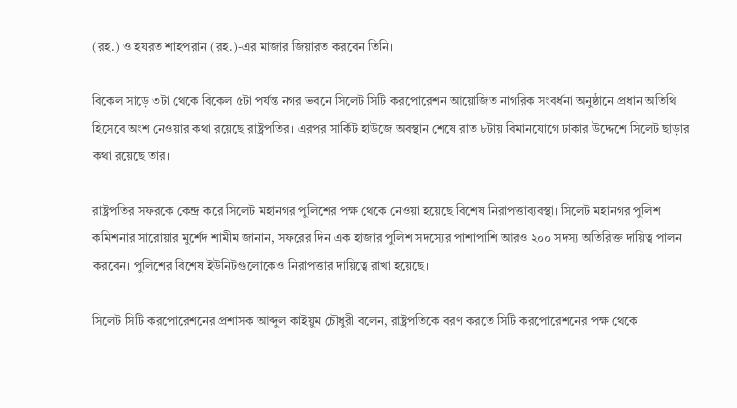(রহ.) ও হযরত শাহপরান (রহ.)-এর মাজার জিয়ারত করবেন তিনি।

বিকেল সাড়ে ৩টা থেকে বিকেল ৫টা পর্যন্ত নগর ভবনে সিলেট সিটি করপোরেশন আয়োজিত নাগরিক সংবর্ধনা অনুষ্ঠানে প্রধান অতিথি হিসেবে অংশ নেওয়ার কথা রয়েছে রাষ্ট্রপতির। এরপর সার্কিট হাউজে অবস্থান শেষে রাত ৮টায় বিমানযোগে ঢাকার উদ্দেশে সিলেট ছাড়ার কথা রয়েছে তার।

রাষ্ট্রপতির সফরকে কেন্দ্র করে সিলেট মহানগর পুলিশের পক্ষ থেকে নেওয়া হয়েছে বিশেষ নিরাপত্তাব্যবস্থা। সিলেট মহানগর পুলিশ কমিশনার সারোয়ার মুর্শেদ শামীম জানান, সফরের দিন এক হাজার পুলিশ সদস্যের পাশাপাশি আরও ২০০ সদস্য অতিরিক্ত দায়িত্ব পালন করবেন। পুলিশের বিশেষ ইউনিটগুলোকেও নিরাপত্তার দায়িত্বে রাখা হয়েছে।

সিলেট সিটি করপোরেশনের প্রশাসক আব্দুল কাইয়ুম চৌধুরী বলেন, রাষ্ট্রপতিকে বরণ করতে সিটি করপোরেশনের পক্ষ থেকে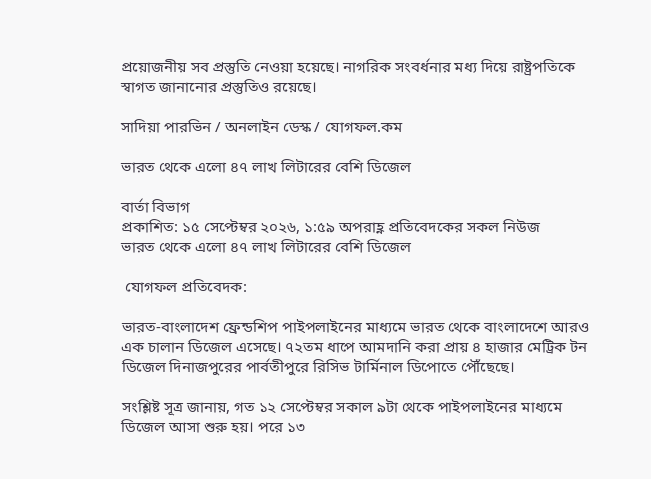প্রয়োজনীয় সব প্রস্তুতি নেওয়া হয়েছে। নাগরিক সংবর্ধনার মধ্য দিয়ে রাষ্ট্রপতিকে স্বাগত জানানোর প্রস্তুতিও রয়েছে।

সাদিয়া পারভিন / অনলাইন ডেস্ক / যোগফল.কম

ভারত থেকে এলো ৪৭ লাখ লিটারের বেশি ডিজেল

বার্তা বিভাগ
প্রকাশিত: ১৫ সেপ্টেম্বর ২০২৬, ১:৫৯ অপরাহ্ণ প্রতিবেদকের সকল নিউজ
ভারত থেকে এলো ৪৭ লাখ লিটারের বেশি ডিজেল

 যোগফল প্রতিবেদক:

ভারত-বাংলাদেশ ফ্রেন্ডশিপ পাইপলাইনের মাধ্যমে ভারত থেকে বাংলাদেশে আরও এক চালান ডিজেল এসেছে। ৭২তম ধাপে আমদানি করা প্রায় ৪ হাজার মেট্রিক টন ডিজেল দিনাজপুরের পার্বতীপুরে রিসিভ টার্মিনাল ডিপোতে পৌঁছেছে।

সংশ্লিষ্ট সূত্র জানায়, গত ১২ সেপ্টেম্বর সকাল ৯টা থেকে পাইপলাইনের মাধ্যমে ডিজেল আসা শুরু হয়। পরে ১৩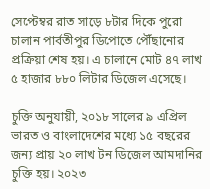সেপ্টেম্বর রাত সাড়ে ৮টার দিকে পুরো চালান পার্বতীপুর ডিপোতে পৌঁছানোর প্রক্রিয়া শেষ হয়। এ চালানে মোট ৪৭ লাখ ৫ হাজার ৮৮০ লিটার ডিজেল এসেছে।

চুক্তি অনুযায়ী, ২০১৮ সালের ৯ এপ্রিল ভারত ও বাংলাদেশের মধ্যে ১৫ বছরের জন্য প্রায় ২০ লাখ টন ডিজেল আমদানির চুক্তি হয়। ২০২৩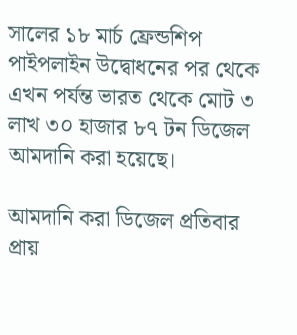সালের ১৮ মার্চ ফ্রেন্ডশিপ পাইপলাইন উদ্বোধনের পর থেকে এখন পর্যন্ত ভারত থেকে মোট ৩ লাখ ৩০ হাজার ৮৭ টন ডিজেল আমদানি করা হয়েছে।

আমদানি করা ডিজেল প্রতিবার প্রায়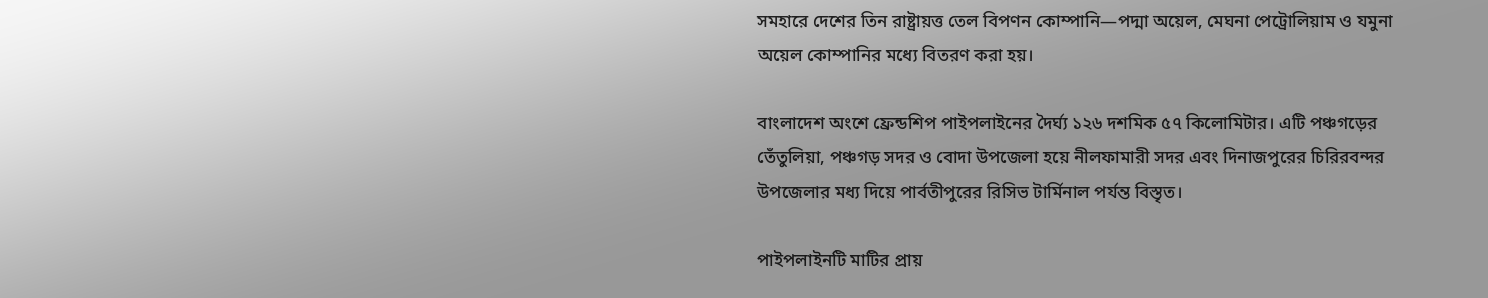সমহারে দেশের তিন রাষ্ট্রায়ত্ত তেল বিপণন কোম্পানি—পদ্মা অয়েল, মেঘনা পেট্রোলিয়াম ও যমুনা অয়েল কোম্পানির মধ্যে বিতরণ করা হয়।

বাংলাদেশ অংশে ফ্রেন্ডশিপ পাইপলাইনের দৈর্ঘ্য ১২৬ দশমিক ৫৭ কিলোমিটার। এটি পঞ্চগড়ের তেঁতুলিয়া, পঞ্চগড় সদর ও বোদা উপজেলা হয়ে নীলফামারী সদর এবং দিনাজপুরের চিরিরবন্দর উপজেলার মধ্য দিয়ে পার্বতীপুরের রিসিভ টার্মিনাল পর্যন্ত বিস্তৃত।

পাইপলাইনটি মাটির প্রায়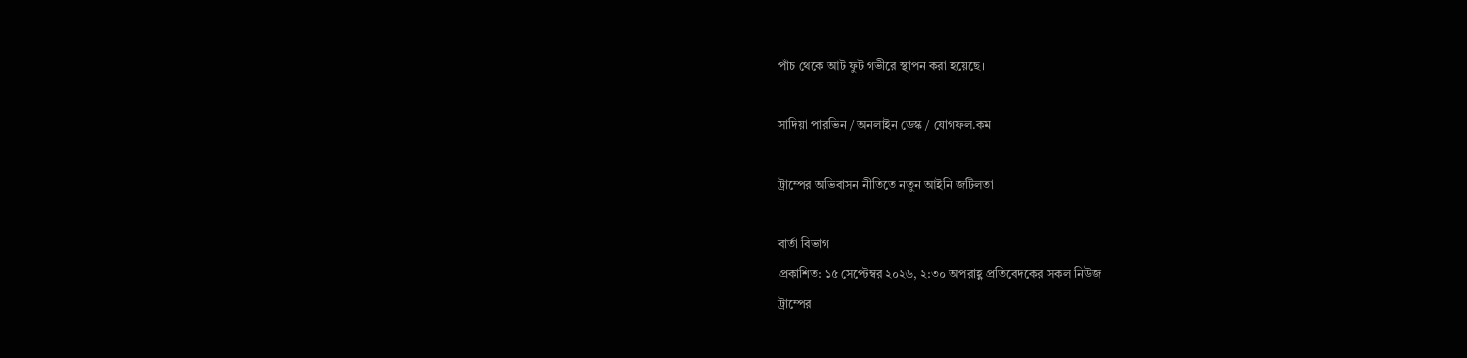পাঁচ থেকে আট ফুট গভীরে স্থাপন করা হয়েছে।

সাদিয়া পারভিন / অনলাইন ডেস্ক / যোগফল.কম

ট্রাম্পের অভিবাসন নীতিতে নতুন আইনি জটিলতা

বার্তা বিভাগ
প্রকাশিত: ১৫ সেপ্টেম্বর ২০২৬, ২:৩০ অপরাহ্ণ প্রতিবেদকের সকল নিউজ
ট্রাম্পের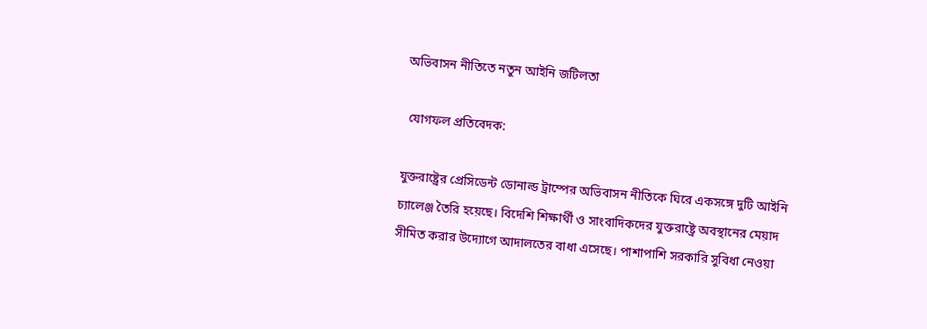অভিবাসন নীতিতে নতুন আইনি জটিলতা

 যোগফল প্রতিবেদক:

যুক্তরাষ্ট্রের প্রেসিডেন্ট ডোনাল্ড ট্রাম্পের অভিবাসন নীতিকে ঘিরে একসঙ্গে দুটি আইনি চ্যালেঞ্জ তৈরি হয়েছে। বিদেশি শিক্ষার্থী ও সাংবাদিকদের যুক্তরাষ্ট্রে অবস্থানের মেয়াদ সীমিত করার উদ্যোগে আদালতের বাধা এসেছে। পাশাপাশি সরকারি সুবিধা নেওয়া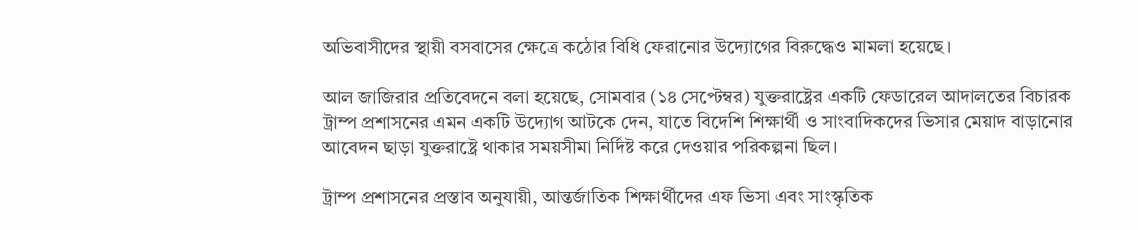অভিবাসীদের স্থায়ী বসবাসের ক্ষেত্রে কঠোর বিধি ফেরানোর উদ্যোগের বিরুদ্ধেও মামলা হয়েছে।

আল জাজিরার প্রতিবেদনে বলা হয়েছে, সোমবার (১৪ সেপ্টেম্বর) যুক্তরাষ্ট্রের একটি ফেডারেল আদালতের বিচারক ট্রাম্প প্রশাসনের এমন একটি উদ্যোগ আটকে দেন, যাতে বিদেশি শিক্ষার্থী ও সাংবাদিকদের ভিসার মেয়াদ বাড়ানোর আবেদন ছাড়া যুক্তরাষ্ট্রে থাকার সময়সীমা নির্দিষ্ট করে দেওয়ার পরিকল্পনা ছিল।

ট্রাম্প প্রশাসনের প্রস্তাব অনুযায়ী, আন্তর্জাতিক শিক্ষার্থীদের এফ ভিসা এবং সাংস্কৃতিক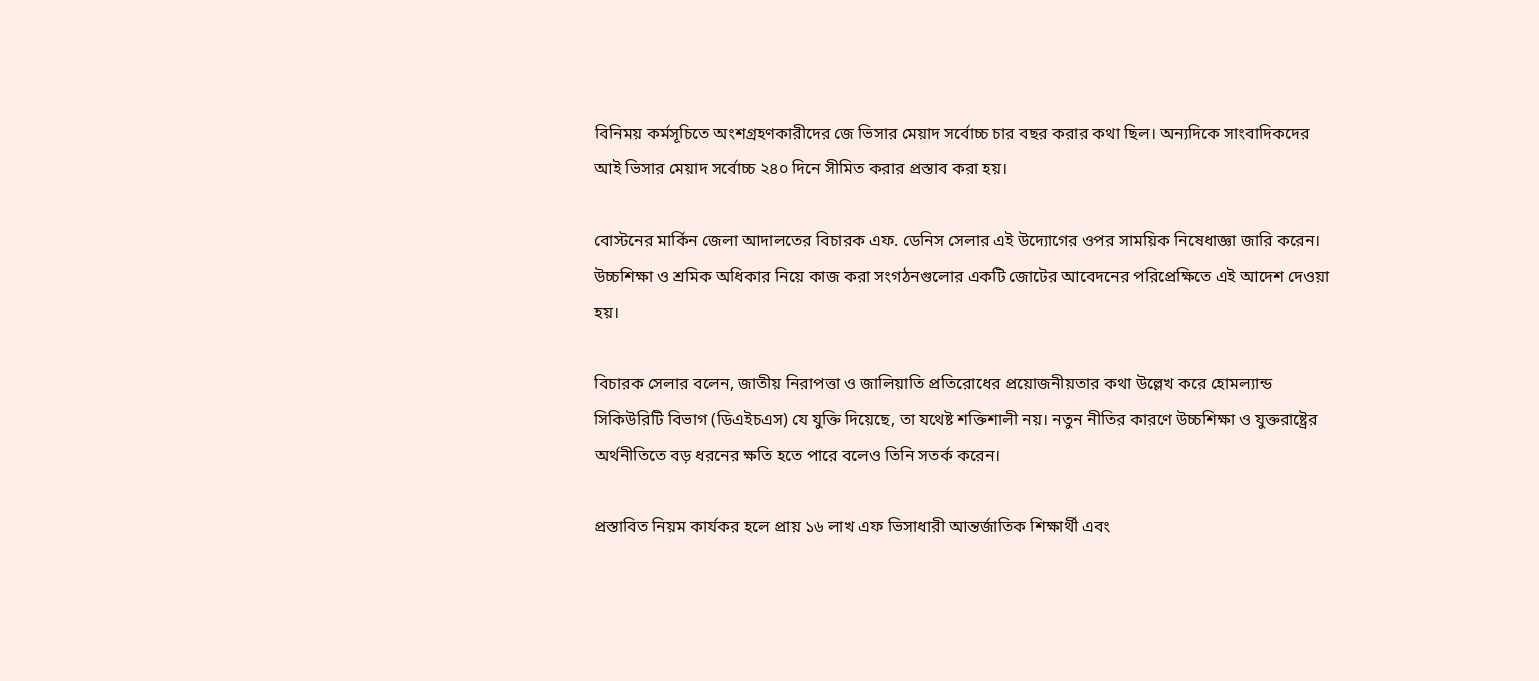বিনিময় কর্মসূচিতে অংশগ্রহণকারীদের জে ভিসার মেয়াদ সর্বোচ্চ চার বছর করার কথা ছিল। অন্যদিকে সাংবাদিকদের আই ভিসার মেয়াদ সর্বোচ্চ ২৪০ দিনে সীমিত করার প্রস্তাব করা হয়।

বোস্টনের মার্কিন জেলা আদালতের বিচারক এফ. ডেনিস সেলার এই উদ্যোগের ওপর সাময়িক নিষেধাজ্ঞা জারি করেন। উচ্চশিক্ষা ও শ্রমিক অধিকার নিয়ে কাজ করা সংগঠনগুলোর একটি জোটের আবেদনের পরিপ্রেক্ষিতে এই আদেশ দেওয়া হয়।

বিচারক সেলার বলেন, জাতীয় নিরাপত্তা ও জালিয়াতি প্রতিরোধের প্রয়োজনীয়তার কথা উল্লেখ করে হোমল্যান্ড সিকিউরিটি বিভাগ (ডিএইচএস) যে যুক্তি দিয়েছে, তা যথেষ্ট শক্তিশালী নয়। নতুন নীতির কারণে উচ্চশিক্ষা ও যুক্তরাষ্ট্রের অর্থনীতিতে বড় ধরনের ক্ষতি হতে পারে বলেও তিনি সতর্ক করেন।

প্রস্তাবিত নিয়ম কার্যকর হলে প্রায় ১৬ লাখ এফ ভিসাধারী আন্তর্জাতিক শিক্ষার্থী এবং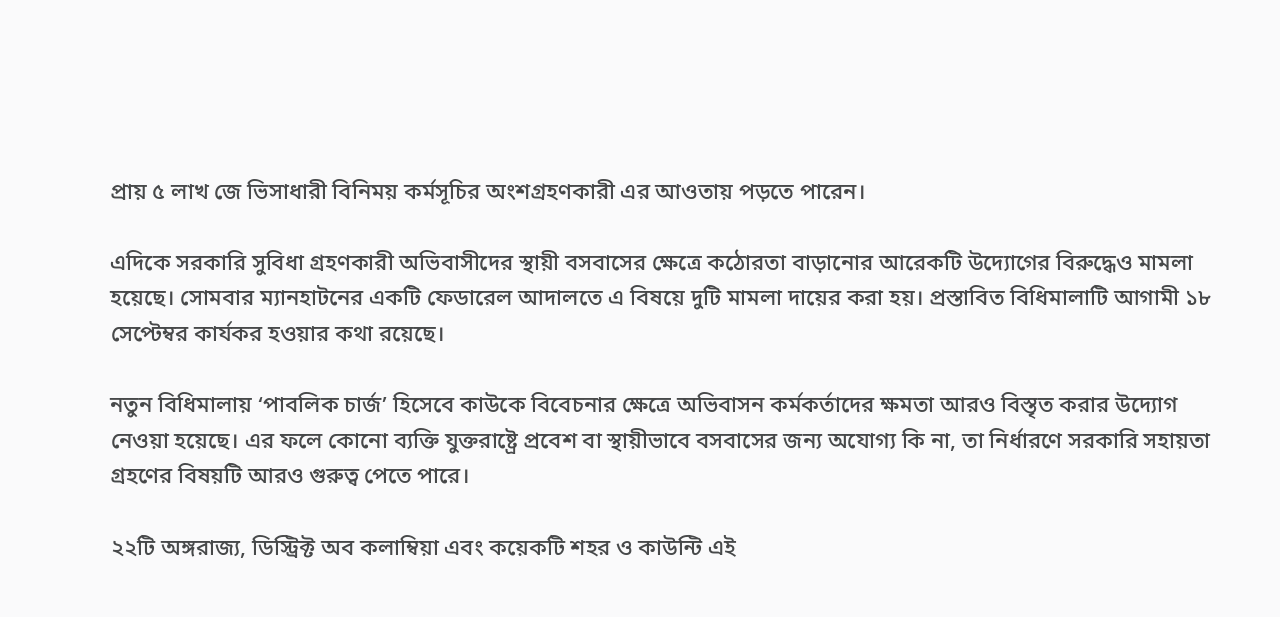প্রায় ৫ লাখ জে ভিসাধারী বিনিময় কর্মসূচির অংশগ্রহণকারী এর আওতায় পড়তে পারেন।

এদিকে সরকারি সুবিধা গ্রহণকারী অভিবাসীদের স্থায়ী বসবাসের ক্ষেত্রে কঠোরতা বাড়ানোর আরেকটি উদ্যোগের বিরুদ্ধেও মামলা হয়েছে। সোমবার ম্যানহাটনের একটি ফেডারেল আদালতে এ বিষয়ে দুটি মামলা দায়ের করা হয়। প্রস্তাবিত বিধিমালাটি আগামী ১৮ সেপ্টেম্বর কার্যকর হওয়ার কথা রয়েছে।

নতুন বিধিমালায় ‘পাবলিক চার্জ’ হিসেবে কাউকে বিবেচনার ক্ষেত্রে অভিবাসন কর্মকর্তাদের ক্ষমতা আরও বিস্তৃত করার উদ্যোগ নেওয়া হয়েছে। এর ফলে কোনো ব্যক্তি যুক্তরাষ্ট্রে প্রবেশ বা স্থায়ীভাবে বসবাসের জন্য অযোগ্য কি না, তা নির্ধারণে সরকারি সহায়তা গ্রহণের বিষয়টি আরও গুরুত্ব পেতে পারে।

২২টি অঙ্গরাজ্য, ডিস্ট্রিক্ট অব কলাম্বিয়া এবং কয়েকটি শহর ও কাউন্টি এই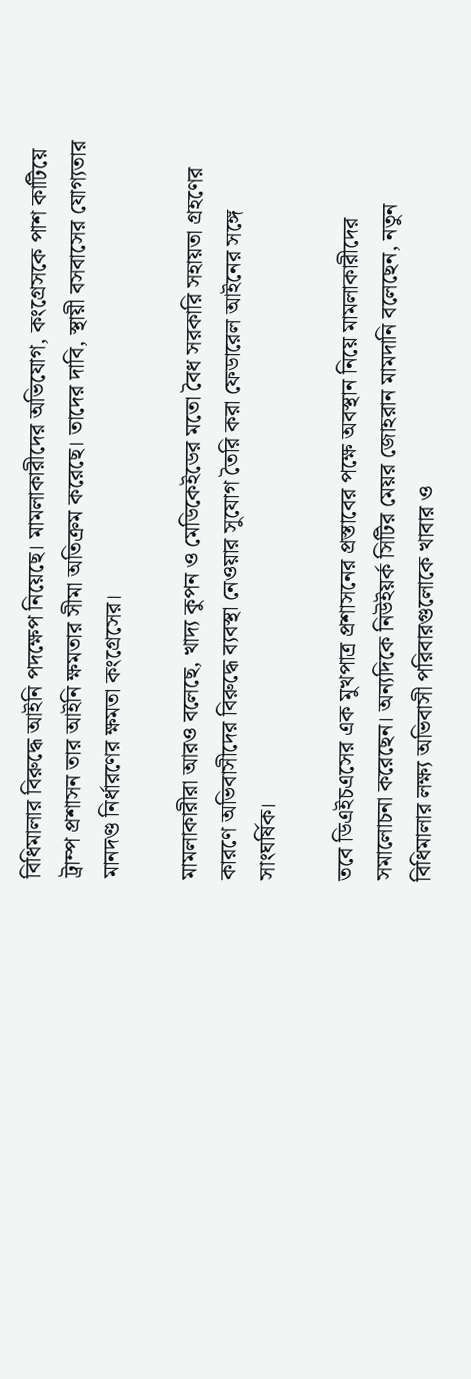বিধিমালার বিরুদ্ধে আইনি পদক্ষেপ নিয়েছে। মামলাকারীদের অভিযোগ, কংগ্রেসকে পাশ কাটিয়ে ট্রাম্প প্রশাসন তার আইনি ক্ষমতার সীমা অতিক্রম করেছে। তাদের দাবি, স্থায়ী বসবাসের যোগ্যতার মানদণ্ড নির্ধারণের ক্ষমতা কংগ্রেসের।

মামলাকারীরা আরও বলেছে, খাদ্য কুপন ও মেডিকেইডের মতো বৈধ সরকারি সহায়তা গ্রহণের কারণে অভিবাসীদের বিরুদ্ধে ব্যবস্থা নেওয়ার সুযোগ তৈরি করা ফেডারেল আইনের সঙ্গে সাংঘর্ষিক।

তবে ডিএইচএসের এক মুখপাত্র প্রশাসনের প্রস্তাবের পক্ষে অবস্থান নিয়ে মামলাকারীদের সমালোচনা করেছেন। অন্যদিকে নিউইয়র্ক সিটির মেয়র জোহরান মামদানি বলেছেন, নতুন বিধিমালার লক্ষ্য অভিবাসী পরিবারগুলোকে খাবার ও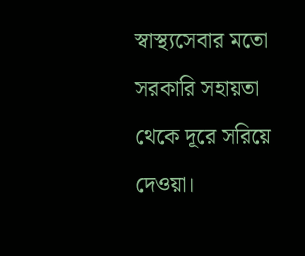স্বাস্থ্যসেবার মতো সরকারি সহায়তা থেকে দূরে সরিয়ে দেওয়া।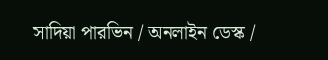সাদিয়া পারভিন / অনলাইন ডেস্ক /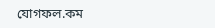যোগফল.কম